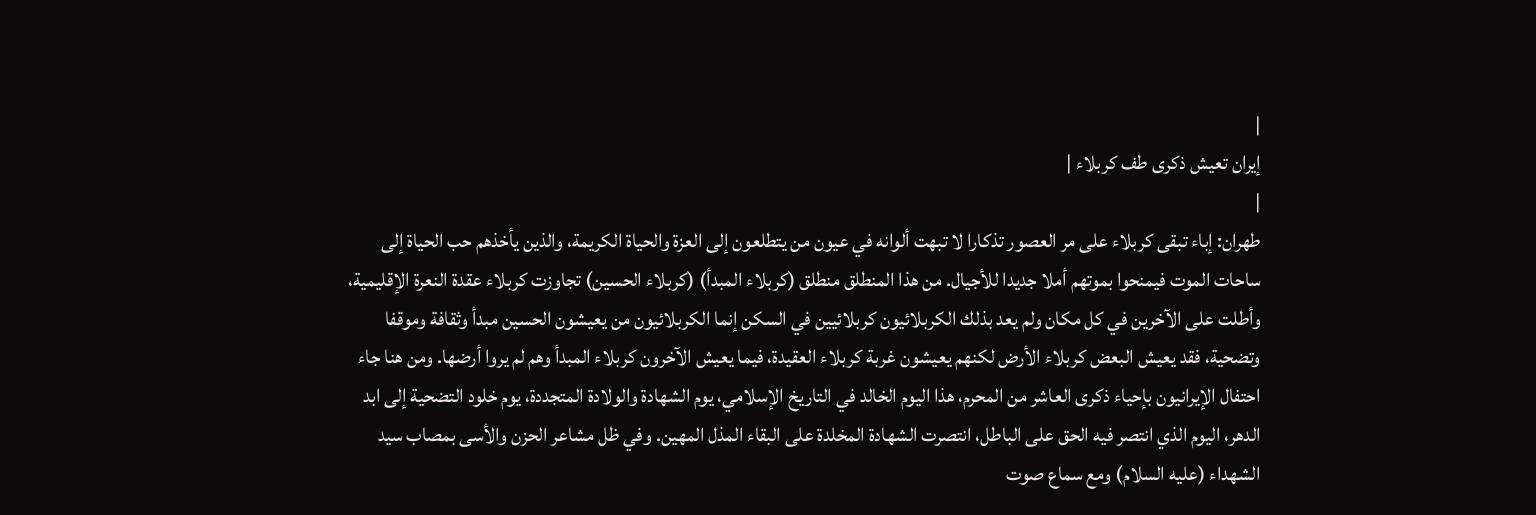|
إيران تعيش ذكرى طف كربلاء |
|
طهران: إباء تبقى كربلاء على مر العصور تذكارا لا تبهت ألوانه في عيون من يتطلعون إلى العزة والحياة الكريمة، والذين يأخذهم حب الحياة إلى ساحات الموت فيمنحوا بموتهم أملا جديدا للأجيال. من هذا المنطلق منطلق (كربلاء المبدأ) (كربلاء الحسين) تجاوزت كربلاء عقدة النعرة الإقليمية، وأطلت على الآخرين في كل مكان ولم يعد بذلك الكربلائيون كربلائيين في السكن إنما الكربلائيون من يعيشون الحسين مبدأ وثقافة وموقفا وتضحية، فقد يعيش البعض كربلاء الأرض لكنهم يعيشون غربة كربلاء العقيدة، فيما يعيش الآخرون كربلاء المبدأ وهم لم يروا أرضها. ومن هنا جاء احتفال الإيرانيون بإحياء ذكرى العاشر من المحرم، هذا اليوم الخالد في التاريخ الإسلامي، يوم الشهادة والولادة المتجددة، يوم خلود التضحية إلى ابد الدهر، اليوم الذي انتصر فيه الحق على الباطل، انتصرت الشهادة المخلدة على البقاء المذل المهين. وفي ظل مشاعر الحزن والأسى بمصاب سيد الشهداء (عليه السلام) ومع سماع صوت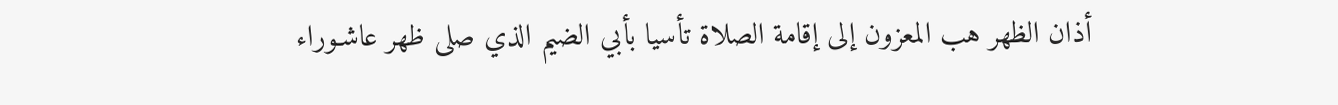أذان الظهر هب المعزون إلى إقامة الصلاة تأسيا بأبي الضيم الذي صلى ظهر عاشـوراء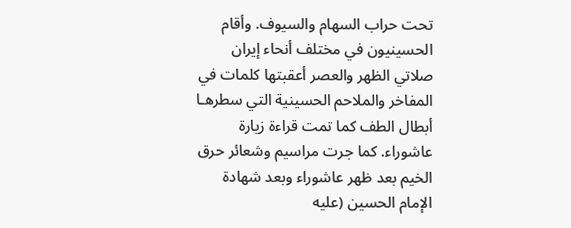تحت حراب السهام والسيوف. وأقام الحسينيون في مختلف أنحاء إيران صلاتي الظهر والعصر أعقبتها كلمات في المفاخر والملاحم الحسينية التي سطرهـا أبطال الطف كما تمت قراءة زيارة عاشوراء. كما جرت مراسيم وشعائر حرق الخيم بعد ظهر عاشوراء وبعد شهادة الإمام الحسين (عليه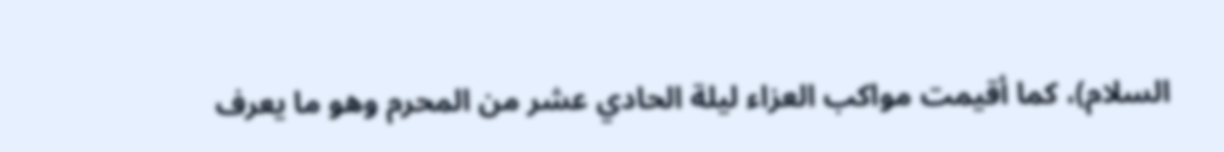السلام)، كما أقيمت مواكب العزاء ليلة الحادي عشر من المحرم وهو ما يعرف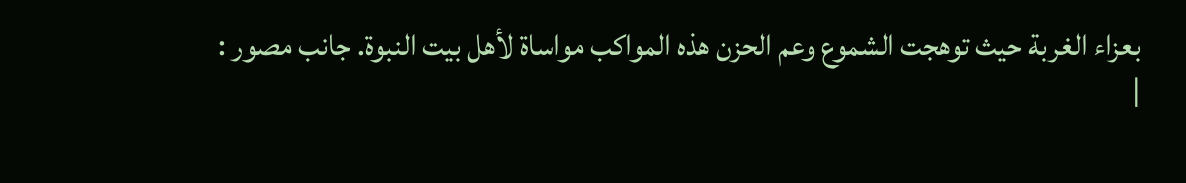بعزاء الغربة حيث توهجت الشموع وعم الحزن هذه المواكب مواساة لأهل بيت النبوة. جانب مصور :
|